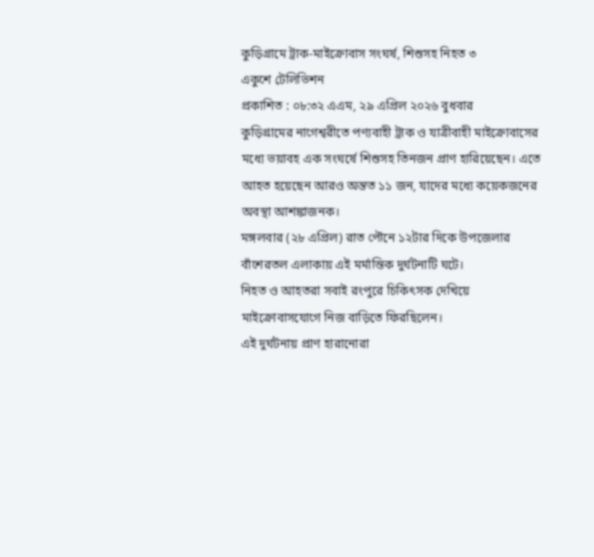কুড়িগ্রামে ট্রাক-মাইক্রোবাস সংঘর্ষ, শিশুসহ নিহত ৩
একুশে টেলিভিশন
প্রকাশিত : ০৮:৩২ এএম, ২৯ এপ্রিল ২০২৬ বুধবার
কুড়িগ্রামের নাগেশ্বরীতে পণ্যবাহী ট্রাক ও যাত্রীবাহী মাইক্রোবাসের মধ্যে ভয়াবহ এক সংঘর্ষে শিশুসহ তিনজন প্রাণ হারিয়েছেন। এতে আহত হয়েছেন আরও অন্তত ১১ জন, যাদের মধ্যে কয়েকজনের অবস্থা আশঙ্কাজনক।
মঙ্গলবার (২৮ এপ্রিল) রাত পৌনে ১২টার দিকে উপজেলার বাঁশেরতল এলাকায় এই মর্মান্তিক দুর্ঘটনাটি ঘটে।
নিহত ও আহতরা সবাই রংপুরে চিকিৎসক দেখিয়ে মাইক্রোবাসযোগে নিজ বাড়িতে ফিরছিলেন।
এই দুর্ঘটনায় প্রাণ হারানোরা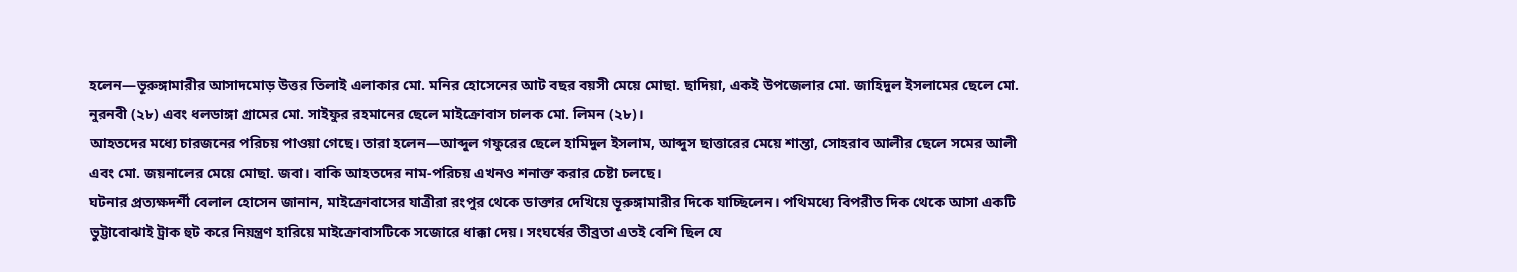হলেন—ভূরুঙ্গামারীর আসাদমোড় উত্তর তিলাই এলাকার মো. মনির হোসেনের আট বছর বয়সী মেয়ে মোছা. ছাদিয়া, একই উপজেলার মো. জাহিদুল ইসলামের ছেলে মো. নুরনবী (২৮) এবং ধলডাঙ্গা গ্রামের মো. সাইফুর রহমানের ছেলে মাইক্রোবাস চালক মো. লিমন (২৮)।
আহতদের মধ্যে চারজনের পরিচয় পাওয়া গেছে। তারা হলেন—আব্দুল গফুরের ছেলে হামিদুল ইসলাম, আব্দুস ছাত্তারের মেয়ে শান্তা, সোহরাব আলীর ছেলে সমের আলী এবং মো. জয়নালের মেয়ে মোছা. জবা। বাকি আহতদের নাম-পরিচয় এখনও শনাক্ত করার চেষ্টা চলছে।
ঘটনার প্রত্যক্ষদর্শী বেলাল হোসেন জানান, মাইক্রোবাসের যাত্রীরা রংপুর থেকে ডাক্তার দেখিয়ে ভূরুঙ্গামারীর দিকে যাচ্ছিলেন। পথিমধ্যে বিপরীত দিক থেকে আসা একটি ভুট্টাবোঝাই ট্রাক হুট করে নিয়ন্ত্রণ হারিয়ে মাইক্রোবাসটিকে সজোরে ধাক্কা দেয়। সংঘর্ষের তীব্রতা এতই বেশি ছিল যে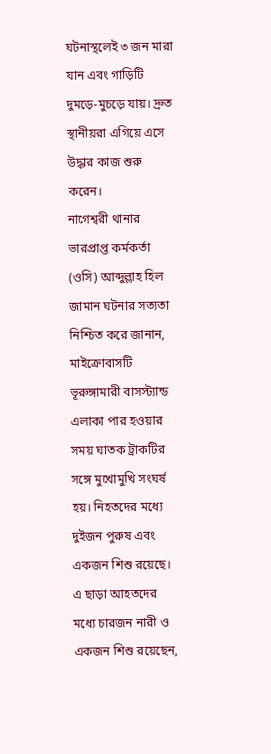ঘটনাস্থলেই ৩ জন মারা যান এবং গাড়িটি দুমড়ে-মুচড়ে যায়। দ্রুত স্থানীয়রা এগিয়ে এসে উদ্ধার কাজ শুরু করেন।
নাগেশ্বরী থানার ভারপ্রাপ্ত কর্মকর্তা (ওসি) আব্দুল্লাহ হিল জামান ঘটনার সত্যতা নিশ্চিত করে জানান, মাইক্রোবাসটি ভূরুঙ্গামারী বাসস্ট্যান্ড এলাকা পার হওয়ার সময় ঘাতক ট্রাকটির সঙ্গে মুখোমুখি সংঘর্ষ হয়। নিহতদের মধ্যে দুইজন পুরুষ এবং একজন শিশু রয়েছে। এ ছাড়া আহতদের মধ্যে চারজন নারী ও একজন শিশু রয়েছেন,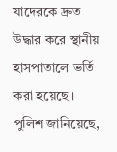যাদেরকে দ্রুত উদ্ধার করে স্থানীয় হাসপাতালে ভর্তি করা হয়েছে।
পুলিশ জানিয়েছে,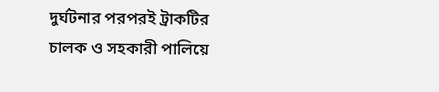দুর্ঘটনার পরপরই ট্রাকটির চালক ও সহকারী পালিয়ে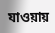যাওয়ায়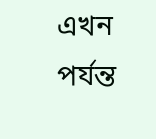এখন পর্যন্ত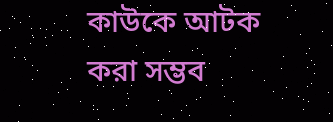কাউকে আটক করা সম্ভব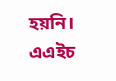হয়নি।
এএইচ